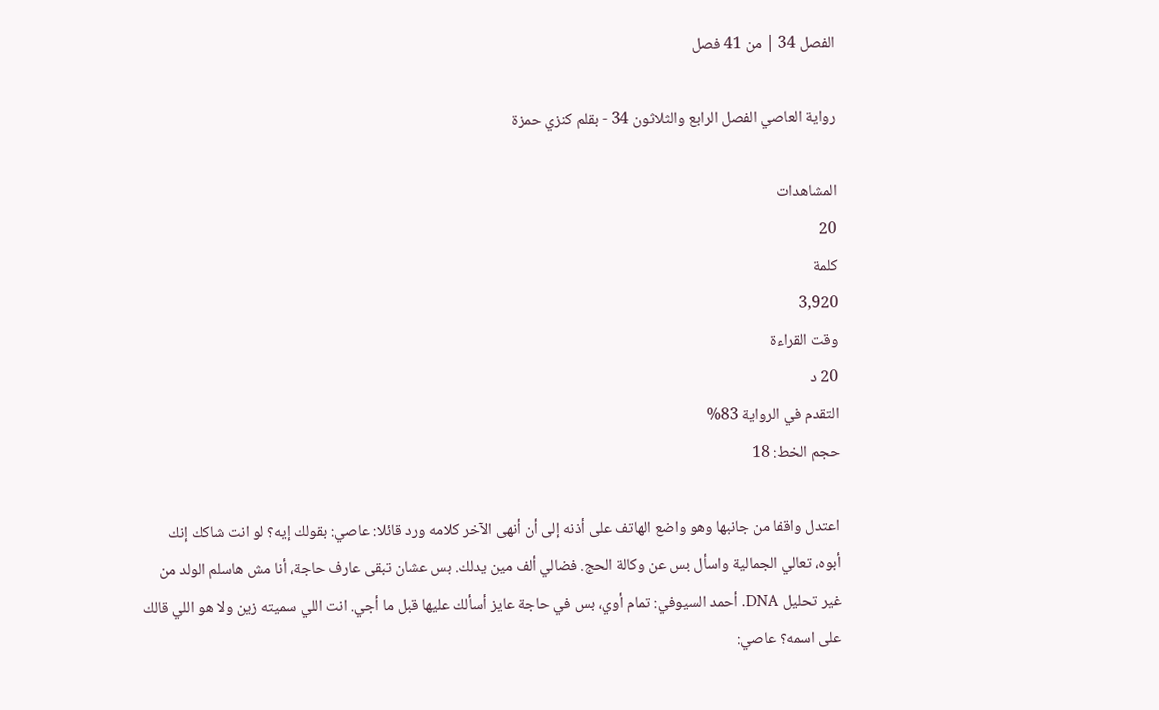الفصل 34 | من 41 فصل

رواية العاصي الفصل الرابع والثلاثون 34 - بقلم كنزي حمزة

المشاهدات
20
كلمة
3,920
وقت القراءة
20 د
التقدم في الرواية 83%
حجم الخط: 18

اعتدل واقفا من جانبها وهو واضع الهاتف على أذنه إلى أن أنهى الآخر كلامه ورد قائلا: عاصي: بقولك إيه؟ لو انت شاكك إنك أبوه، تعالي الجمالية واسأل بس عن وكالة الحج. فضالي ألف مين يدلك. بس عشان تبقى عارف حاجة، أنا مش هاسلم الولد من غير تحليل DNA. أحمد السيوفي: تمام أوي، بس في حاجة عايز أسألك عليها قبل ما أجي. انت اللي سميته زين ولا هو اللي قالك على اسمه؟ عاصي: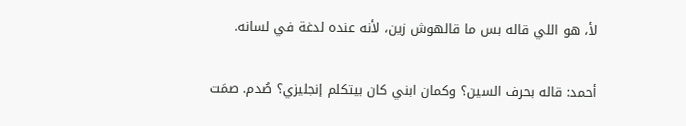لأ، هو اللي قاله بس ما قالهوش زين، لأنه عنده لدغة في لسانه.

أحمد: قاله بحرف السين؟ وكمان ابني كان بيتكلم إنجليزي؟ صُدم. صمَت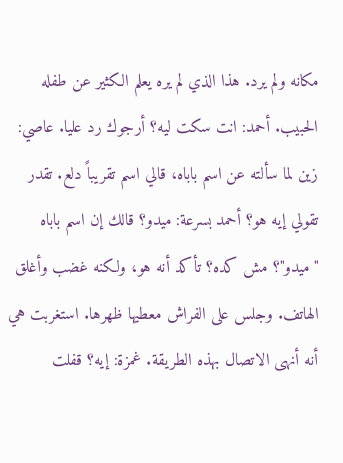مكانه ولم يرد. هذا الذي لم يره يعلم الكثير عن طفله الحبيب. أحمد: انت سكت ليه؟ أرجوك رد عليا. عاصي: زين لما سألته عن اسم باباه، قالي اسم تقريباً دلع. تقدر تقولي إيه هو؟ أحمد بسرعة: ميدو؟ قالك إن اسم باباه "ميدو"؟ مش كده؟ تأكد أنه هو، ولكنه غضب وأغلق الهاتف. وجلس على الفراش معطيها ظهرها. استغربت هي أنه أنهى الاتصال بهذه الطريقة. غمزة: إيه؟ قفلت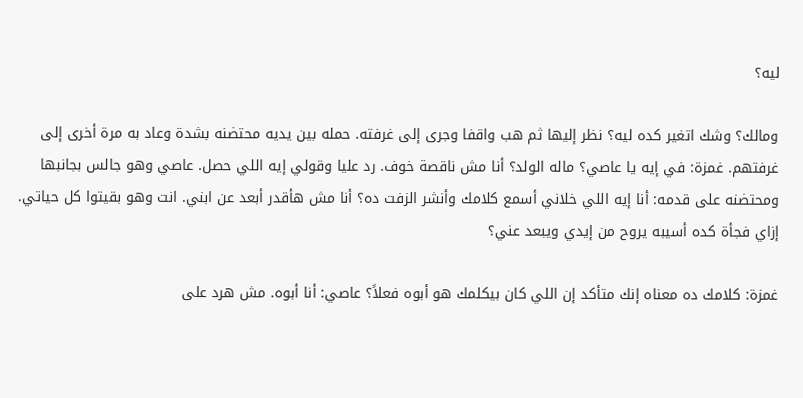ليه؟

ومالك؟ وشك اتغير كده ليه؟ نظر إليها ثم هب واقفا وجرى إلى غرفته. حمله بين يديه محتضنه بشدة وعاد به مرة أخرى إلى غرفتهم. غمزة: في إيه يا عاصي؟ ماله الولد؟ أنا مش ناقصة خوف. رد عليا وقولي إيه اللي حصل. عاصي وهو جالس بجانبها ومحتضنه على قدمه: أنا إيه اللي خلاني أسمع كلامك وأنشر الزفت ده؟ أنا مش هأقدر أبعد عن ابني. انت وهو بقيتوا كل حياتي. إزاي فجأة كده أسيبه يروح من إيدي ويبعد عني؟

غمزة: كلامك ده معناه إنك متأكد إن اللي كان بيكلمك هو أبوه فعلاً؟ عاصي: أنا أبوه. مش هرد على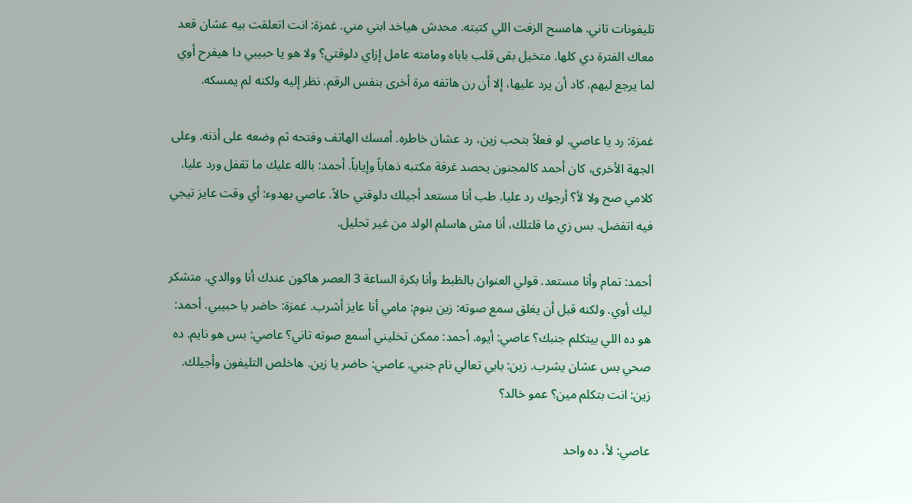تليفونات تاني. هامسح الزفت اللي كتبته. محدش هياخد ابني مني. غمزة: انت اتعلقت بيه عشان قعد معاك الفترة دي كلها. متخيل بقى قلب باباه ومامته عامل إزاي دلوقتي؟ ولا هو يا حبيبي دا هيفرح أوي لما يرجع ليهم. كاد أن يرد عليها، إلا أن رن هاتفه مرة أخرى بنفس الرقم. نظر إليه ولكنه لم يمسكه.

غمزة: رد يا عاصي. لو فعلاً بتحب زين، رد عشان خاطره. أمسك الهاتف وفتحه ثم وضعه على أذنه. وعلى الجهة الأخرى، كان أحمد كالمجنون يحصد غرفة مكتبه ذهاباً وإياباً. أحمد: بالله عليك ما تقفل ورد عليا. كلامي صح ولا لأ؟ أرجوك رد عليا. طب أنا مستعد أجيلك دلوقتي حالاً. عاصي بهدوء: أي وقت عايز تيجي فيه اتفضل. بس زي ما قلتلك، أنا مش هاسلم الولد من غير تحليل.

أحمد: تمام وأنا مستعد. قولي العنوان بالظبط وأنا بكرة الساعة 3 العصر هاكون عندك أنا ووالدي. متشكر ليك أوي. ولكنه قبل أن يغلق سمع صوته: زين بنوم: مامي أنا عايز أشرب. غمزة: حاضر يا حبيبي. أحمد: هو ده اللي بيتكلم جنبك؟ عاصي: أيوه. أحمد: ممكن تخليني أسمع صوته تاني؟ عاصي: بس هو نايم. ده صحي بس عشان يشرب. زين: بابي تعالي نام جنبي. عاصي: حاضر يا زين. هاخلص التليفون وأجيلك. زين: انت بتكلم مين؟ عمو خالد؟

عاصي: لأ، ده واحد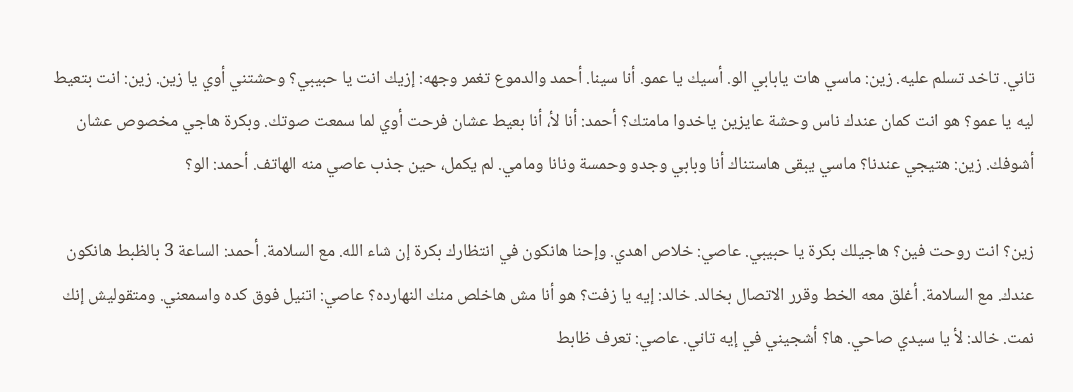تاني. تاخد تسلم عليه. زين: ماسي هات يابابي الو. أسيك يا عمو. أنا سينا. أحمد والدموع تغمر وجهه: إزيك انت يا حبيبي؟ وحشتني أوي يا زين. زين: انت بتعيط ليه يا عمو؟ هو انت كمان عندك ناس وحشة عايزين ياخدوا مامتك؟ أحمد: أنا لأ، أنا بعيط عشان فرحت أوي لما سمعت صوتك. وبكرة هاجي مخصوص عشان أشوفك. زين: هتيجي عندنا؟ ماسي يبقى هاستناك أنا وبابي وجدو وحمسة ونانا ومامي. لم يكمل، حين جذب عاصي منه الهاتف. أحمد: الو؟

زين؟ انت روحت فين؟ هاجيلك بكرة يا حبيبي. عاصي: خلاص اهدي. وإحنا هانكون في انتظارك بكرة إن شاء الله. مع السلامة. أحمد: الساعة 3 بالظبط هانكون عندك. مع السلامة. أغلق معه الخط وقرر الاتصال بخالد. خالد: إيه يا زفت؟ هو أنا مش هاخلص منك النهارده؟ عاصي: اتنيل فوق كده واسمعني. ومتقوليش إنك نمت. خالد: لأ يا سيدي صاحي. ها؟ أشجيني في إيه تاني. عاصي: تعرف ظابط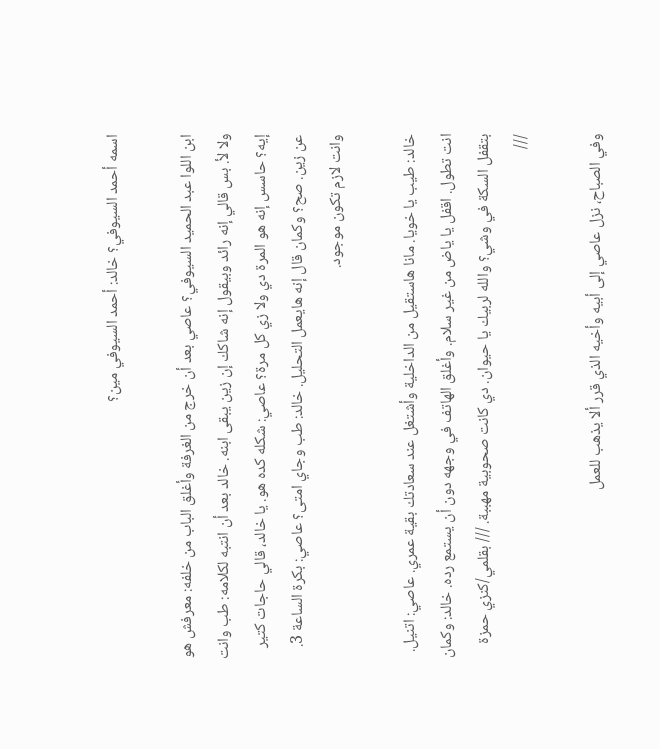اسمه أحمد السيوفي؟ خالد: أحمد السيوفي مين؟

ابن اللوا عبد الحميد السيوفي؟ عاصي بعد أن خرج من الغرفة وأغلق الباب من خلفه: معرفش هو ولا لأ. بس قالي إنه رائد وبيقول إنه شاكك إن زين يبقى ابنه. خالد بعد أن انتبه لكلامه: طب وانت إيه؟ حاسس إنه هو المرة دي ولا زي كل مرة؟ عاصي: شكله كده هو. يا خالد، قالي حاجات كتير عن زين. صح؟ وكمان قال إنه هايعمل التحليل. خالد: طب وجاي امتى؟ عاصي: بكرة الساعة 3. وانت لازم تكون موجود.

خالد: طيب يا خويا. مانا هاستقيل من الداخلية وأشتغل عند سعادتك بقية عمري. عاصي: اتنيل. انت تطول. اقفل يا ياض من غير سلام. وأغلق الهاتف في وجهه دون أن يستمع رده. خالد: وكمان بتقفل السكة في وشي؟ والله لربيك يا حيوان. دي كانت صحوبية مهببة. /// بقلمي/كنزي حمزة ///

وفي الصباح، نزل عاصي إلى أبيه وأخيه الذي قرر ألا يذهب للعمل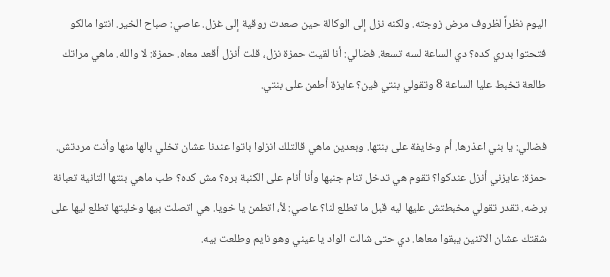اليوم نظراً لظروف مرض زوجته. ولكنه نزل إلى الوكالة حين صعدت روقية إلى غزل. عاصي: صباح الخير. انتوا مالكو فتحتوا بدري كده؟ دي الساعة لسه تسعة. فضالي: أنا لقيت حمزة نزل، قلت أنزل أقعد معاه. حمزة: لا والله. ماهي مراتك طالعة تخبط عليا الساعة 8 وتقولي بنتي فين؟ عايزة أطمن على بنتي.

فضالي: يا بني اعذرها. أم وخايفة على بنتها. وبعدين ماهي قالتلك انزلوا باتوا عندنا عشان تخلي بالها منها وأنت مردتش. حمزة: عايزني أنزل عندكوا؟ تقوم هي تدخل تنام جنبها وأنا أنام على الكنبة بره؟ مش كده؟ طب ماهي بنتها التانية تعبانة برضه. تقدر تقولي مخبطتش عليها ليه قبل ما تطلع لنا؟ عاصي: لأ، اتطمن يا خويا. هي اتصلت بيها وخليتها تطلع ليها على شقتك عشان الاتنين يبقوا معاها. دي حتى شالت الواد يا عيني وهو نايم وطلعت بيه.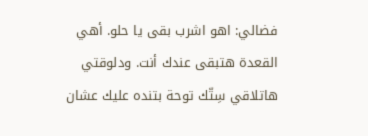فضالي: اهو اشرب بقى يا حلو. أهي القعدة هتبقى عندك أنت. ودلوقتي هاتلاقي سِتّك توحة بتنده عليك عشان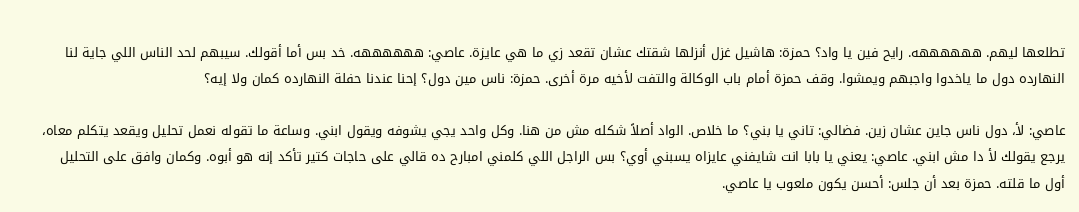تطلعها ليهم. ههههههه. رايح فين يا واد؟ حمزة: هاشيل غزل أنزلها شقتك عشان تقعد زي ما هي عايزة. عاصي: ههههههه. خد بس أما أقولك. سيبهم لحد الناس اللي جاية لنا النهارده دول ما ياخدوا واجبهم ويمشوا. وقف حمزة أمام باب الوكالة والتفت لأخيه مرة أخرى. حمزة: ناس مين دول؟ إحنا عندنا حفلة النهارده كمان ولا إيه؟

عاصي: لأ، دول ناس جاين عشان زين. فضالي: تاني يا بني؟ ما خلاص. الواد أصلاً شكله مش من هنا. وكل واحد يجي يشوفه ويقول ابني. وساعة ما تقوله نعمل تحليل ويقعد يتكلم معاه، يرجع يقولك لأ دا مش ابني. عاصي: يعني يا بابا انت شايفني عايزاه يسبني أوي؟ بس الراجل اللي كلمني امبارح ده قالي على حاجات كتير تأكد إنه هو أبوه. وكمان وافق على التحليل أول ما قلته. حمزة بعد أن جلس: أحسن يكون ملعوب يا عاصي.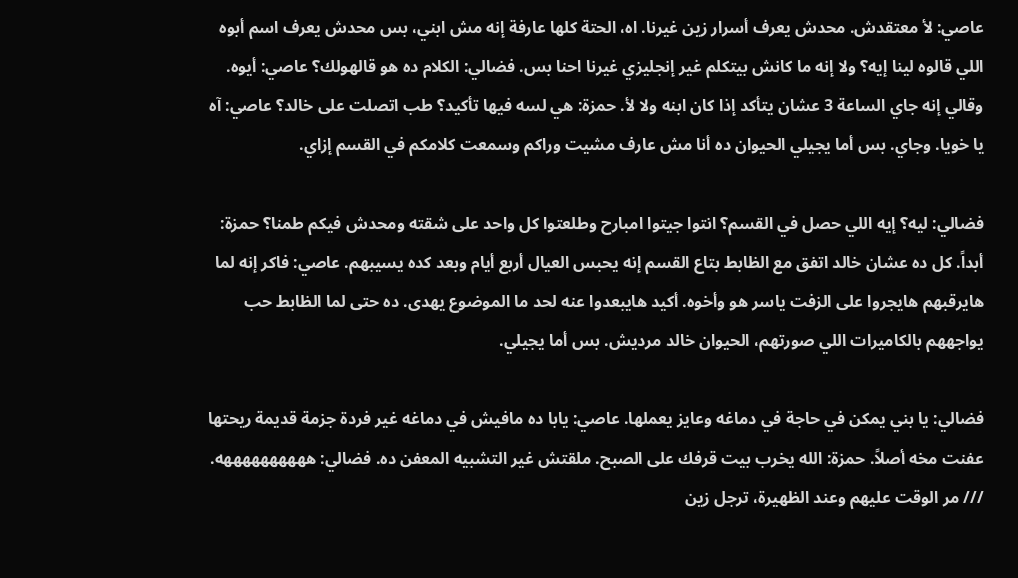عاصي: لأ معتقدش. محدش يعرف أسرار زين غيرنا. اه، الحتة كلها عارفة إنه مش ابني، بس محدش يعرف اسم أبوه اللي قالوه لينا إيه؟ ولا إنه ما كانش بيتكلم غير إنجليزي غيرنا احنا بس. فضالي: الكلام ده هو قالهولك؟ عاصي: أيوه. وقالي إنه جاي الساعة 3 عشان يتأكد إذا كان ابنه ولا لأ. حمزة: هي لسه فيها تأكيد؟ طب اتصلت على خالد؟ عاصي: آه يا خويا. وجاي. بس أما يجيلي الحيوان ده أنا مش عارف مشيت وراكم وسمعت كلامكم في القسم إزاي.

فضالي: ليه؟ إيه اللي حصل في القسم؟ انتوا جيتوا امبارح وطلعتوا كل واحد على شقته ومحدش فيكم طمنا؟ حمزة: أبداً. كل ده عشان خالد اتفق مع الظابط بتاع القسم إنه يحبس العيال أربع أيام وبعد كده يسيبهم. عاصي: فاكر إنه لما هايرقبهم هايجروا على الزفت ياسر هو وأخوه. أكيد هايبعدوا عنه لحد ما الموضوع يهدى. ده حتى لما الظابط حب يواجههم بالكاميرات اللي صورتهم، الحيوان خالد مرديش. بس أما يجيلي.

فضالي: يا بني يمكن في حاجة في دماغه وعايز يعملها. عاصي: يابا ده مافيش في دماغه غير فردة جزمة قديمة ريحتها عفنت مخه أصلاً. حمزة: الله يخرب بيت قرفك على الصبح. ملقتش غير التشبيه المعفن ده. فضالي: ههههههههههه. /// مر الوقت عليهم وعند الظهيرة، ترجل زين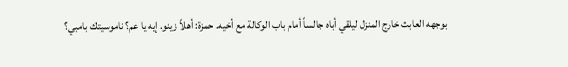بوجهه العابث خارج المنزل ليلقي أباه جالساً أمام باب الوكالة مع أخيه. حمزة: أهلاً زينو. إيه يا عم؟ ناموسيتك بامبي؟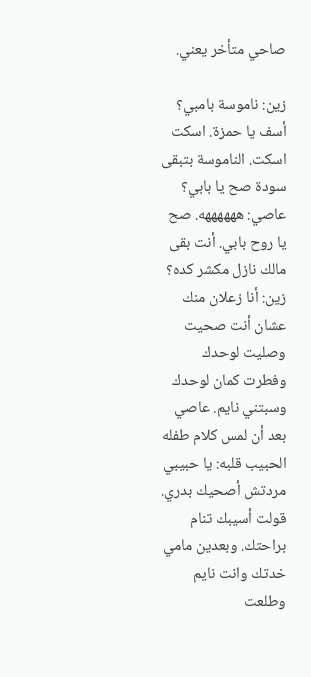صاحي متأخر يعني.

زين: ناموسة بامبي؟ أسف يا حمزة. اسكت اسكت. الناموسة بتبقى سودة صح يا بابي؟ عاصي: ههههههه. صح يا روح بابي. أنت بقى مالك نازل مكشر كده؟ زين: أنا زعلان منك عشان أنت صحيت وصليت لوحدك وفطرت كمان لوحدك وسبتني نايم. عاصي بعد أن لمس كلام طفله الحبيب قلبه: يا حبيبي مردتش أصحيك بدري. قولت أسيبك تنام براحتك. وبعدين مامي خدتك وانت نايم وطلعت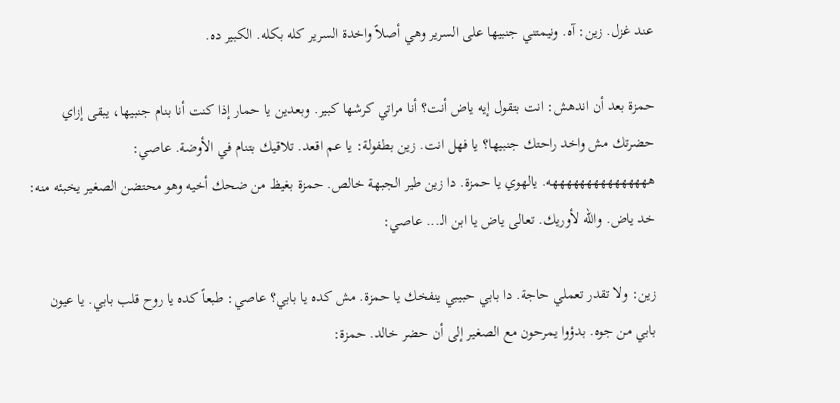عند غزل. زين: آه. ونيمتني جنبيها على السرير وهي أصلاً واخدة السرير كله بكله. الكبير ده.

حمزة بعد أن اندهش: انت بتقول إيه ياض أنت؟ أنا مراتي كرشها كبير. وبعدين يا حمار إذا كنت أنا بنام جنبيها، يبقى إزاي حضرتك مش واخد راحتك جنبيها؟ يا فهل انت. زين بطفولة: يا عم اقعد. تلاقيك بتنام في الأوضة. عاصي: هههههههههههههههه. يالهوي يا حمزة. دا زين طير الجبهة خالص. حمزة بغيظ من ضحك أخيه وهو محتضن الصغير يخبئه منه: خد ياض. والله لأوريك. تعالى ياض يا ابن الـ... عاصي:

زين: ولا تقدر تعملي حاجة. دا بابي حبيبي ينفخك يا حمزة. مش كده يا بابي؟ عاصي: طبعاً كده يا روح قلب بابي. يا عيون بابي من جوه. بدؤوا يمرحون مع الصغير إلى أن حضر خالد. حمزة: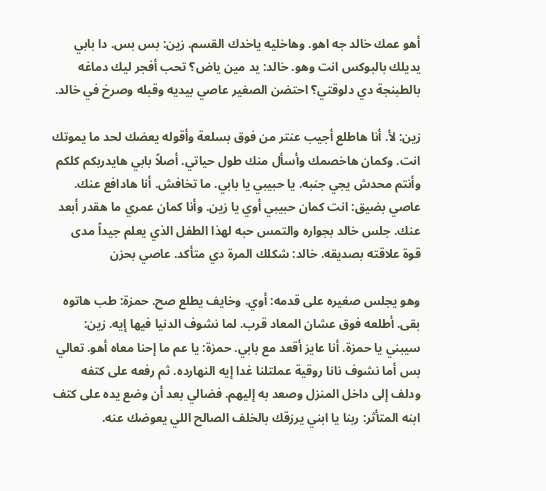أهو عمك خالد جه اهو. وهاخليه ياخدك القسم. زين: بس بس. دا بابي يديلك بالبوكس انت وهو. خالد: يد مين ياض؟ تحب أفجر ليك دماغه بالطبنجة دي دلوقتي؟ احتضن الصغير عاصي بيديه وقبله وصرخ في خالد.

زين: لأ. أنا هاطلع أجيب عنتر من فوق بسلعة وأقوله يعضك لحد ما يموتك انت. وكمان هاخصمك وأسأل منك طول حياتي. أصلاً بابي هايدربكم كلكم وأنتم محدش يجي جنبه. يا حبيبي يا بابي. ما تخافش. أنا هادافع عنك. عاصي بضيق: انت كمان حبيبي أوي يا زين. وأنا كمان عمري ما هقدر أبعد عنك. جلس خالد بجواره والتمس حبه لهذا الطفل الذي يعلم جيداً مدى قوة علاقته بصديقه. خالد: شكلك المرة دي متأكد. عاصي بحزن

وهو يجلس صغيره على قدمه: أوي. وخايف يطلع صح. حمزة: طب هاتوه بقى. أطلعه فوق عشان المعاد قرب. لما نشوف الدنيا فيها إيه. زين: سيبني يا حمزة. أنا عايز أقعد مع بابي. حمزة: يا عم ما إحنا معاه أهو. تعالي بس أما نشوف نانا روقية عملتلنا غدا إيه النهارده. ثم رفعه على كتفه ودلف إلى داخل المنزل وصعد به إليهم. فضالي بعد أن وضع يده على كتف ابنه المتأثر: ربنا يا ابني يرزقك بالخلف الصالح اللي يعوضك عنه.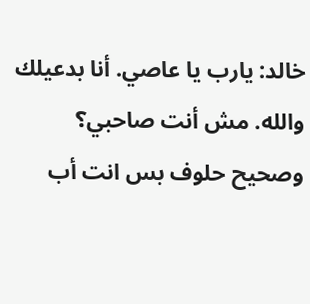خالد: يارب يا عاصي. أنا بدعيلك والله. مش أنت صاحبي؟ وصحيح حلوف بس انت أب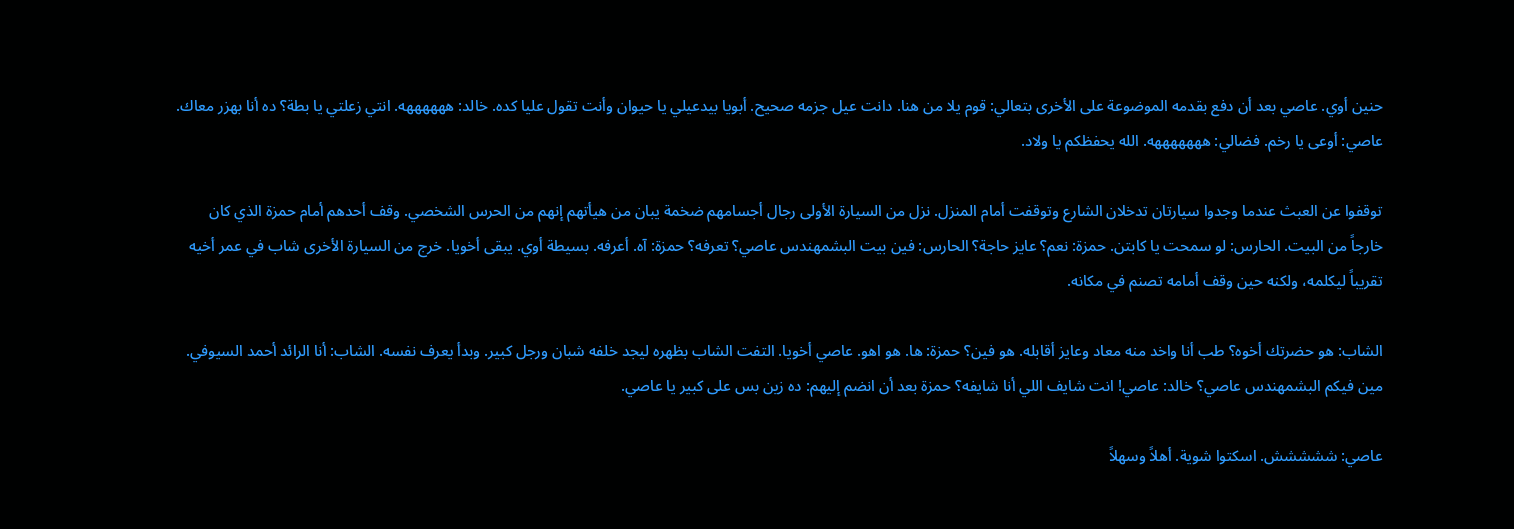حنين أوي. عاصي بعد أن دفع بقدمه الموضوعة على الأخرى بتعالي: قوم يلا من هنا. دانت عيل جزمه صحيح. أبويا بيدعيلي يا حيوان وأنت تقول عليا كده. خالد: ههههههه. انتي زعلتي يا بطة؟ ده أنا بهزر معاك. عاصي: أوعى يا رخم. فضالي: هههههههه. الله يحفظكم يا ولاد.

توقفوا عن العبث عندما وجدوا سيارتان تدخلان الشارع وتوقفت أمام المنزل. نزل من السيارة الأولى رجال أجسامهم ضخمة يبان من هيأتهم إنهم من الحرس الشخصي. وقف أحدهم أمام حمزة الذي كان خارجاً من البيت. الحارس: لو سمحت يا كابتن. حمزة: نعم؟ عايز حاجة؟ الحارس: فين بيت البشمهندس عاصي؟ تعرفه؟ حمزة: آه. أعرفه. بسيطة أوي. يبقى أخويا. خرج من السيارة الأخرى شاب في عمر أخيه تقريباً ليكلمه، ولكنه حين وقف أمامه تصنم في مكانه.

الشاب: هو حضرتك أخوه؟ طب أنا واخد منه معاد وعايز أقابله. هو فين؟ حمزة: ها. هو اهو. عاصي أخويا. التفت الشاب بظهره ليجد خلفه شبان ورجل كبير. وبدأ يعرف نفسه. الشاب: أنا الرائد أحمد السيوفي. مين فيكم البشمهندس عاصي؟ خالد: عاصي! انت شايف اللي أنا شايفه؟ حمزة بعد أن انضم إليهم: ده زين بس على كبير يا عاصي.

عاصي: ششششش. اسكتوا شوية. أهلاً وسهلاً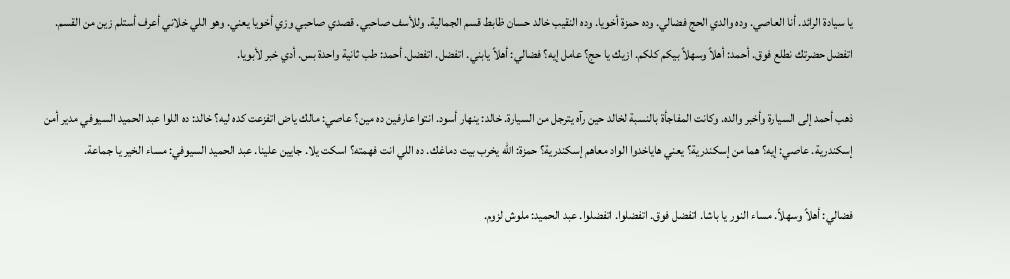يا سيادة الرائد. أنا العاصي. وده والدي الحج فضالي. وده حمزة أخويا. وده النقيب خالد حسان ظابط قسم الجمالية. وللأسف صاحبي. قصدي صاحبي وزي أخويا يعني. وهو اللي خلاني أعرف أستلم زين من القسم. اتفضل حضرتك نطلع فوق. أحمد: أهلاً وسهلاً بيكم كلكم. ازيك يا حج؟ عامل إيه؟ فضالي: أهلاً يابني. اتفضل. اتفضل. أحمد: طب ثانية واحدة بس. أدي خبر لأبويا.

ذهب أحمد إلى السيارة وأخبر والده. وكانت المفاجأة بالنسبة لخالد حين رآه يترجل من السيارة. خالد: ينهار أسود. انتوا عارفين ده مين؟ عاصي: مالك ياض اتفزعت كده ليه؟ خالد: ده اللوا عبد الحميد السيوفي مدير أمن إسكندرية. عاصي: إيه؟ هما من إسكندرية؟ يعني هاياخدوا الواد معاهم إسكندرية؟ حمزة: الله يخرب بيت دماغك. ده اللي انت فهمته؟ اسكت يلا. جايين علينا. عبد الحميد السيوفي: مساء الخير يا جماعة.

فضالي: أهلاً وسهلاً. مساء النور يا باشا. اتفضل فوق. اتفضلوا. اتفضلوا. عبد الحميد: ملوش لزوم.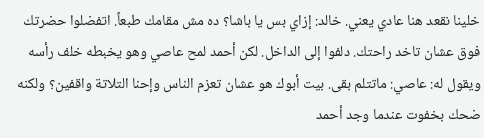خلينا نقعد هنا عادي يعني. خالد: إزاي بس يا باشا؟ ده مش مقامك طبعاً. اتفضلوا حضرتك فوق عشان تاخد راحتك. دلفوا إلى الداخل. لكن أحمد لمح عاصي وهو يخبطه خلف رأسه ويقول له: عاصي: ماتتلم بقى. بيت أبوك هو عشان تعزم الناس وإحنا التلاتة واقفين؟ ولكنه ضحك بخفوت عندما وجد أحمد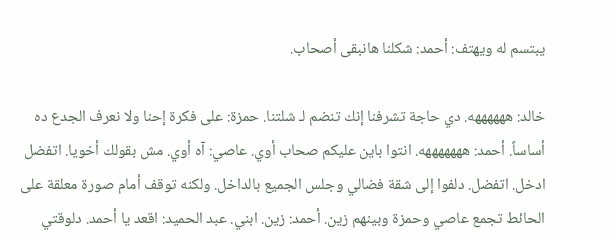يبتسم له ويهتف: أحمد: شكلنا هانبقى أصحاب.

خالد: ههههههه. دي حاجة تشرفنا إنك تنضم لـ شلتنا. حمزة: على فكرة إحنا ولا نعرف الجدع ده أساساً. أحمد: هههههههه. انتوا باين عليكم صحاب أوي. عاصي: آه أوي. مش بقولك أخويا. اتفضل ادخل. اتفضل. دلفوا إلى شقة فضالي وجلس الجميع بالداخل. ولكنه توقف أمام صورة معلقة على الحائط تجمع عاصي وحمزة وبينهم زين. أحمد: زين. ابني. عبد الحميد: اقعد يا أحمد. دلوقتي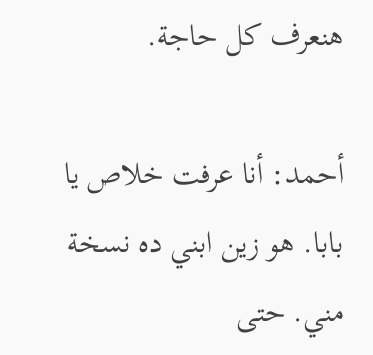هنعرف كل حاجة.

أحمد: أنا عرفت خلاص يا بابا. هو زين ابني ده نسخة مني. حتى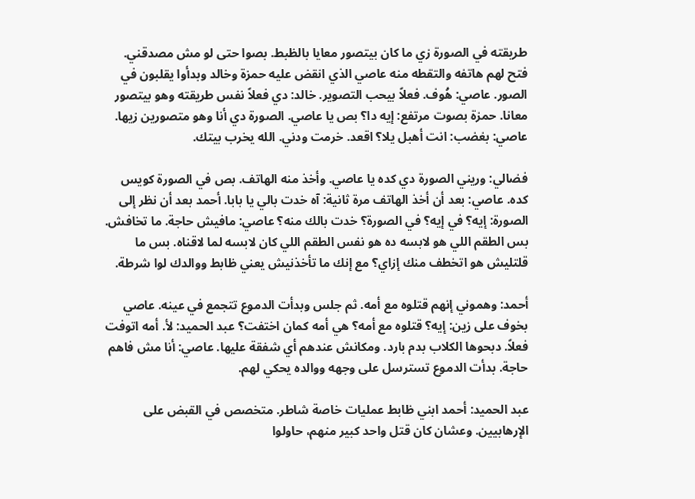طريقته في الصورة زي ما كان بيتصور معايا بالظبط. بصوا حتى لو مش مصدقني. فتح لهم هاتفه والتقطه منه عاصي الذي انقض عليه حمزة وخالد وبدأوا يقلبون في الصور. عاصي: هُوف. فعلاً بيحب التصوير. خالد: دي فعلاً نفس طريقته وهو بيتصور معانا. حمزة بصوت مرتفع: إيه دا؟ بص يا عاصي. الصورة دي أنا وهو متصورين زيها. عاصي: بغضب: انت أهبل يلا؟ اقعد. خرمت ودني. الله يخرب بيتك.

فضالي: وريني الصورة دي كده يا عاصي. وأخذ منه الهاتف. بص في الصورة كويس كده. عاصي: بعد أن أخذ الهاتف مرة ثانية: آه خدت بالي يا بابا. أحمد بعد أن نظر إلى الصورة: إيه؟ في إيه؟ في الصورة؟ خدت بالك منه؟ عاصي: مافيش حاجة. ما تخافش. بس الطقم اللي هو لابسه ده هو نفس الطقم اللي كان لابسه لما لاقناه. بس ما قلتليش هو اتخطف منك إزاي؟ مع إنك ما تأخذنيش يعني ظابط ووالدك لوا شرطة.

أحمد: وهموني إنهم قتلوه مع أمه. ثم جلس وبدأت الدموع تتجمع في عينه. عاصي بخوف على زين: إيه؟ قتلوه مع أمه؟ هي أمه كمان اختفت؟ عبد الحميد: لأ. أمه اتوفت فعلاً. دبحوها الكلاب بدم بارد. ومكانش عندهم أي شفقة عليها. عاصي: أنا مش فاهم حاجة. بدأت الدموع تسترسل على وجهه ووالده يحكي لهم.

عبد الحميد: أحمد ابني ظابط عمليات خاصة شاطر. متخصص في القبض على الإرهابيين. وعشان كان قتل واحد كبير منهم، حاولوا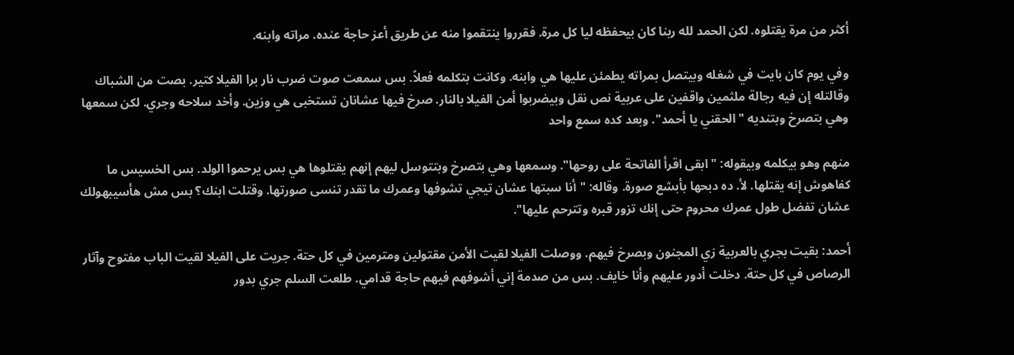أكثر من مرة يقتلوه. لكن الحمد لله ربنا كان بيحفظه ليا كل مرة. فقرروا ينتقموا منه عن طريق أعز حاجة عنده. مراته وابنه.

وفي يوم كان بايت في شغله وبيتصل بمراته يطمئن عليها هي وابنه. وكانت بتكلمه فعلاً. بس سمعت صوت ضرب نار برا الفيلا كتير. بصت من الشباك وقالتله إن فيه رجالة ملثمين واقفين على عربية نص نقل وبيضربوا أمن الفيلا بالنار. صرخ فيها عشانان تستخبى هي وزين. وأخد سلاحه وجري. لكن سمعها وهي بتصرخ وبتنديه "الحقني يا أحمد". وبعد كده سمع واحد

منهم وهو بيكلمه وبيقوله: "ابقى اقرأ الفاتحة على روحها". وسمعها وهي بتصرخ وبتتوسل ليهم إنهم يقتلوها هي بس يرحموا الولد. بس الخسيس ما كفاهوش إنه يقتلها. لأ. ده دبحها بأبشع صورة. وقاله: "أنا سبتها عشان تيجي تشوفها وعمرك ما تقدر تنسى صورتها. وقتلت ابنك؟ بس مش هأسيبهولك عشان تفضل طول عمرك محروم حتى إنك تزور قبره وتترحم عليها".

أحمد: بقيت بجري بالعربية زي المجنون وبصرخ فيهم. ووصلت الفيلا لقيت الأمن مقتولين ومترمين في كل حتة. جريت على الفيلا لقيت الباب مفتوح وآثار الرصاص في كل حتة. دخلت أدور عليهم وأنا خايف. بس من صدمة إني أشوفهم فيهم حاجة قدامي. طلعت السلم جري بدور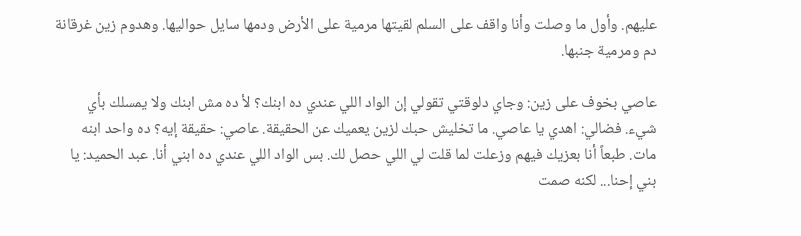عليهم. وأول ما وصلت وأنا واقف على السلم لقيتها مرمية على الأرض ودمها سايل حواليها. وهدوم زين غرقانة دم ومرمية جنبها.

عاصي بخوف على زين: وجاي دلوقتي تقولي إن الواد اللي عندي ده ابنك؟ لأ ده مش ابنك ولا يمسلك بأي شيء. فضالي: اهدي يا عاصي. ما تخليش حبك لزين يعميك عن الحقيقة. عاصي: حقيقة إيه؟ ده واحد ابنه مات. طبعاً أنا بعزيك فيهم وزعلت لما قلت لي اللي حصل لك. بس الواد اللي عندي ده ابني أنا. عبد الحميد: يا بني إحنا... لكنه صمت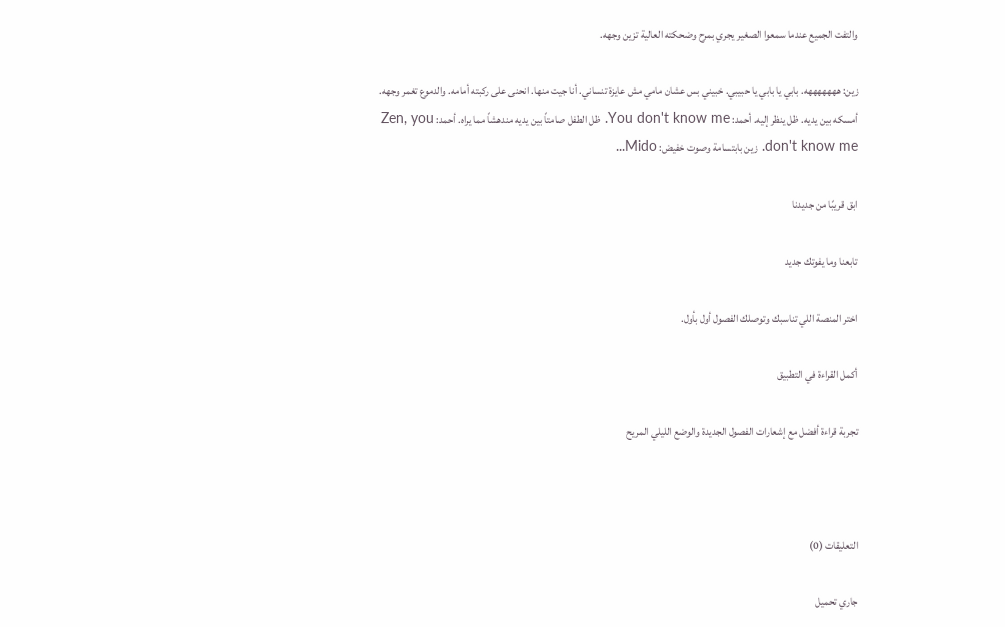والتفت الجميع عندما سمعوا الصغير يجري بمرح وضحكته العالية تزين وجهه.

زين: هههههههه. بابي يا بابي يا حبيبي. خبيني بس عشان مامي مش عايزة تنساني. أنا جيت منها. انحنى على ركبته أمامه. والدموع تغمر وجهه. أمسكه بين يديه. ظل ينظر إليه. أحمد: You don't know me. ظل الطفل صامتاً بين يديه مندهشاً مما يراه. أحمد: Zen, you don't know me. زين بابتسامة وصوت خفيض: Mido...

ابق قريبًا من جديدنا

تابعنا وما يفوتك جديد

اختر المنصة اللي تناسبك وتوصلك الفصول أول بأول.

أكمل القراءة في التطبيق

تجربة قراءة أفضل مع إشعارات الفصول الجديدة والوضع الليلي المريح



التعليقات (0)

جاري تحميل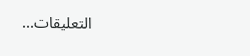التعليقات...